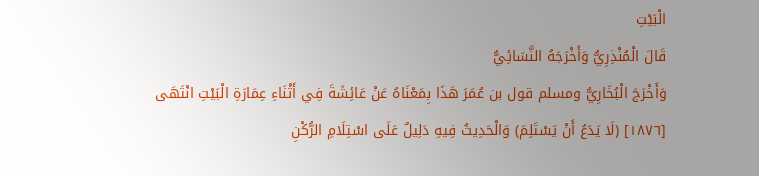الْبَيْتِ
قَالَ الْمُنْذِرِيُّ وَأَخْرَجَهُ النَّسَائِيُّ
وَأَخْرَجَ الْبُخَارِيُّ ومسلم قول بن عُمَرَ هَذَا بِمَعْنَاهُ عَنْ عَائِشَةَ فِي أَثْنَاءِ عِمَارَةِ الْبَيْتِ انْتَهَى
[١٨٧٦] (لَا يَدَعُ أَنْ يَسْتَلِمَ) وَالْحَدِيثُ فِيهِ دَلِيلٌ عَلَى اسْتِلَامِ الرُّكْنِ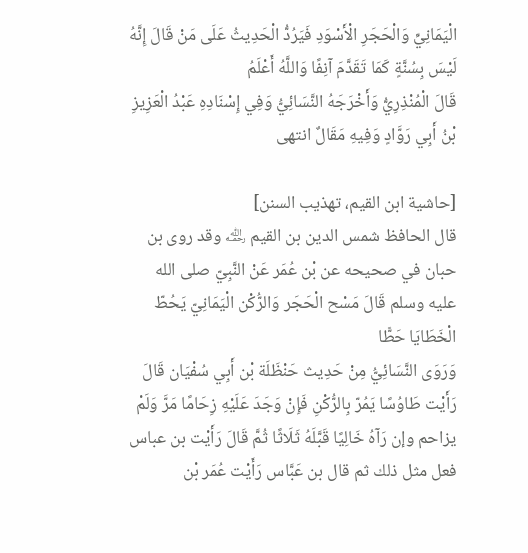الْيَمَانِيِّ وَالْحَجَرِ الْأَسْوَدِ فَيَرُدُّ الْحَدِيثُ عَلَى مَنْ قَالَ إِنَّهُ لَيْسَ بِسُنَّةٍ كَمَا تَقَدَّمَ آنِفًا وَاللَّهُ أَعْلَمُ
قَالَ الْمُنْذِرِيُّ وَأَخْرَجَهُ النَّسَائِيُّ وَفِي إِسْنَادِهِ عَبْدُ الْعَزِيزِ بْنُ أَبِي رَوَّادٍ وَفِيهِ مَقَالٌ انتهى

[حاشية ابن القيم، تهذيب السنن]
قال الحافظ شمس الدين بن القيم ﵀ وقد روى بن حبان في صحيحه عن بْن عُمَر عَنْ النَّبِيّ صلى الله عليه وسلم قَالَ مَسْح الْحَجَر وَالرُّكْن الْيَمَانِيّ يَحُطّ الْخَطَايَا حَطًّا
وَرَوَى النَّسَائِيُّ مِنْ حَدِيث حَنْظَلَة بْن أَبِي سُفْيَان قَالَ رَأَيْت طَاوُسًا يَمُرّ بِالرُّكْنِ فَإِنْ وَجَدَ عَلَيْهِ زِحَامًا مَرَّ وَلَمْ يزاحم وإن رَآهُ خَالِيًا قَبَّلَهُ ثَلَاثًا ثُمَّ قَالَ رَأَيْت بن عباس فعل مثل ذلك ثم قال بن عَبَّاس رَأَيْت عُمَر بْن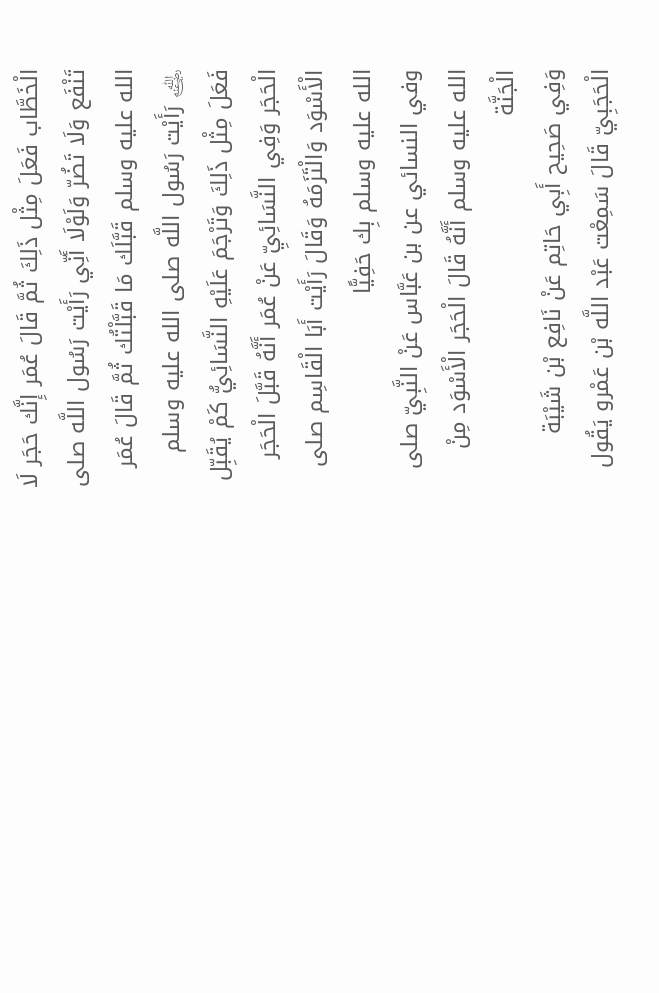الْخَطَّاب فَعَلَ مِثْل ذَلِكَ ثُمَّ قَالَ عُمَر إِنَّك حَجَر لَا تَنْفَع وَلَا تَضُرّ وَلَوْلَا أَنِّي رَأَيْت رَسُول اللَّه صلى الله عليه وسلم قَبَّلَك مَا قَبَّلْتُك ثُمَّ قَالَ عُمَر ﵁ رَأَيْت رَسُول اللَّه صلى الله عليه وسلم فَعَلَ مِثْل ذَلِكَ وَتَرْجَمَ عَلَيْهِ النَّسَائِيُّ كَمْ يُقَبِّل الْحَجَر وَفِي النَّسَائِيِّ عَنْ عُمَر أَنَّهُ قَبَّلَ الْحَجَر الْأَسْوَد وَالْتَزَمَهُ وَقَالَ رَأَيْت أَبَا الْقَاسِم صلى الله عليه وسلم بِك حَفِيًّا
وفي النسائي عن بن عَبَّاس عَنْ النَّبِيّ صلى الله عليه وسلم أَنَّهُ قَالَ الْحَجَر الْأَسْوَد مِنْ الْجَنَّة
وَفِي صَحِيح أَبِي حَاتِم عَنْ نَافِع بْن شَيْبَة الْحَجَبِيّ قَالَ سَمِعْت عَبْد اللَّه بْن عَمْرو يَقُول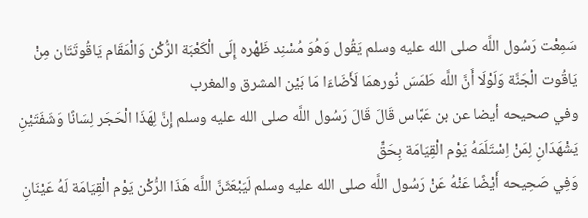سَمِعْت رَسُول اللَّه صلى الله عليه وسلم يَقُول وَهُوَ مُسْنِد ظَهْره إِلَى الْكَعْبَة الرُّكْن وَالْمَقَام يَاقُوتَتَان مِنْ يَاقُوت الْجَنَّة وَلَوْلَا أَنَّ اللَّه طَمَسَ نُورهمَا لَأَضَاءَا مَا بَيْن المشرق والمغرب
وفي صحيحه أيضا عن بن عَبَّاس قَالَ قَالَ رَسُول اللَّه صلى الله عليه وسلم إِنَّ لِهَذَا الْحَجَر لِسَانًا وَشَفَتَيْنِ يَشْهَدَانِ لِمَنْ اِسْتَلَمَهُ يَوْم الْقِيَامَة بِحَقٍّ
وَفِي صَحِيحه أَيْضًا عَنْهُ عَنْ رَسُول اللَّه صلى الله عليه وسلم لَيَبْعَثَنَّ اللَّه هَذَا الرُّكْن يَوْم الْقِيَامَة لَهُ عَيْنَانِ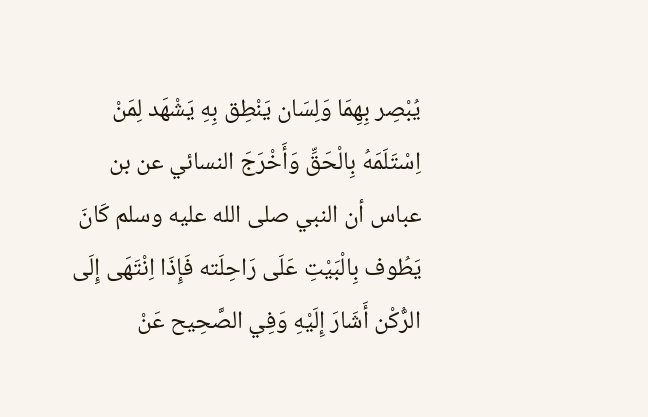يُبْصِر بِهِمَا وَلِسَان يَنْطِق بِهِ يَشْهَد لِمَنْ اِسْتَلَمَهُ بِالْحَقِّ وَأَخْرَجَ النسائي عن بن عباس أن النبي صلى الله عليه وسلم كَانَ يَطُوف بِالْبَيْتِ عَلَى رَاحِلَته فَإِذَا اِنْتَهَى إِلَى الرُّكْن أَشَارَ إِلَيْهِ وَفِي الصَّحِيح عَنْ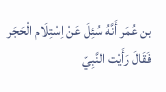بن عُمَر أَنَّهُ سُئِلَ عَنْ اِسْتِلَام الْحَجَر فَقَالَ رَأَيْت النَّبِيّ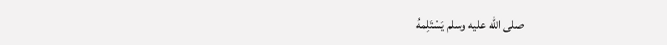صلى الله عليه وسلم يَسْتَلِمهُ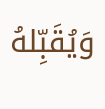وَيُقَبِّلهُ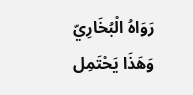رَوَاهُ الْبُخَارِيّ وَهَذَا يَحْتَمِل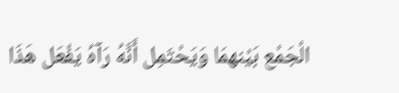الْجَمْع بَيْنهمَا وَيَحْتَمِل أَنَّهُ رَآهُ يَفْعَل هَذَا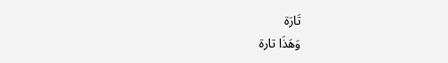تَارَة
وَهَذَا تارة